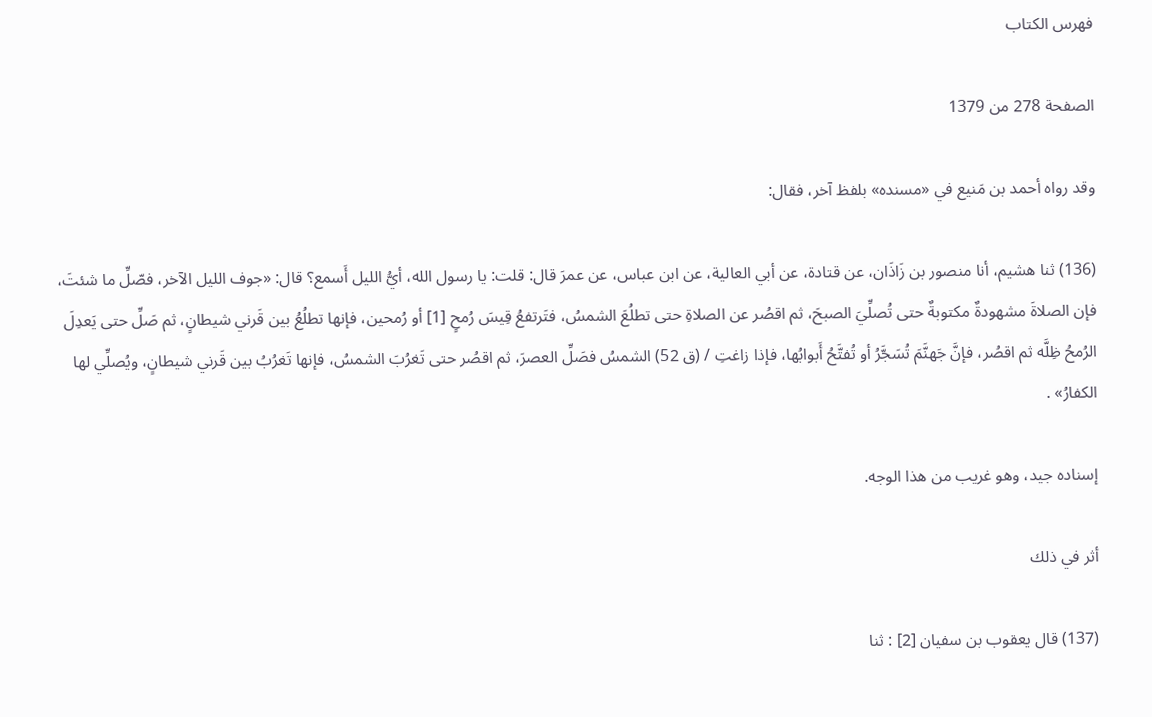فهرس الكتاب

الصفحة 278 من 1379

وقد رواه أحمد بن مَنيع في «مسنده» بلفظ آخر، فقال:

(136) ثنا هشيم، أنا منصور بن زَاذَان، عن قتادة، عن أبي العالية، عن ابن عباس، عن عمرَ قال: قلت: يا رسول الله، أيُّ الليل أَسمع؟ قال: «جوف الليل الآخر، فصّلِّ ما شئتَ، فإن الصلاةَ مشهودةٌ مكتوبةٌ حتى تُصلِّيَ الصبحَ، ثم اقصُر عن الصلاةِ حتى تطلُعَ الشمسُ، فتَرتفعُ قِيسَ رُمحٍ [1] أو رُمحين، فإنها تطلُعُ بين قَرني شيطانٍ، ثم صَلِّ حتى يَعدِلَ الرُمحُ ظِلَّه ثم اقصُر، فإنَّ جَهنَّمَ تُسَجَّرُ أو تُفتَّحُ أَبوابُها، فإذا زاغتِ / (ق 52) الشمسُ فصَلِّ العصرَ، ثم اقصُر حتى تَغرُبَ الشمسُ، فإنها تَغرُبُ بين قَرني شيطانٍ، ويُصلِّي لها الكفارُ» .

إسناده جيد، وهو غريب من هذا الوجه.

أثر في ذلك

(137) قال يعقوب بن سفيان [2] : ثنا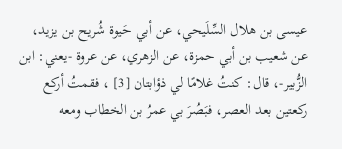عيسى بن هلال السِّلَيحي، عن أبي حَيوة شُريح بن يزيد، عن شعيب بن أبي حمزة، عن الزهري، عن عروة -يعني: ابن الزُّبير-، قال: كنتُ غلامًا لي ذؤابتان [3] ، فقمتُ أركع ركعتين بعد العصر، فبَصُرَ بي عمرُ بن الخطاب ومعه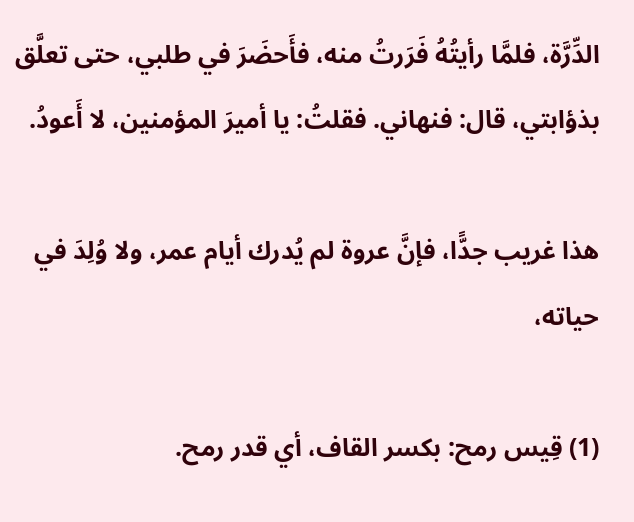الدِّرَّة، فلمَّا رأيتُهُ فَرَرتُ منه، فأَحضَرَ في طلبي، حتى تعلَّق بذؤابتي، قال: فنهاني. فقلتُ: يا أميرَ المؤمنين، لا أَعودُ.

هذا غريب جدًّا، فإنَّ عروة لم يُدرك أيام عمر، ولا وُلِدَ في حياته،

(1) قِيس رمح: بكسر القاف، أي قدر رمح.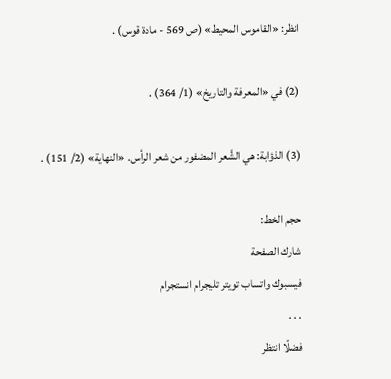انظر: «القاموس المحيط» (ص 569 - مادة قوس) .

(2) في «المعرفة والتاريخ» (1/ 364) .

(3) الذؤابة: هي الشَّعر المضفور من شعر الرأس. «النهاية» (2/ 151) .

حجم الخط:
شارك الصفحة
فيسبوك واتساب تويتر تليجرام انستجرام
. . .
فضلًا انتظر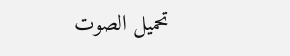تحميل الصوت